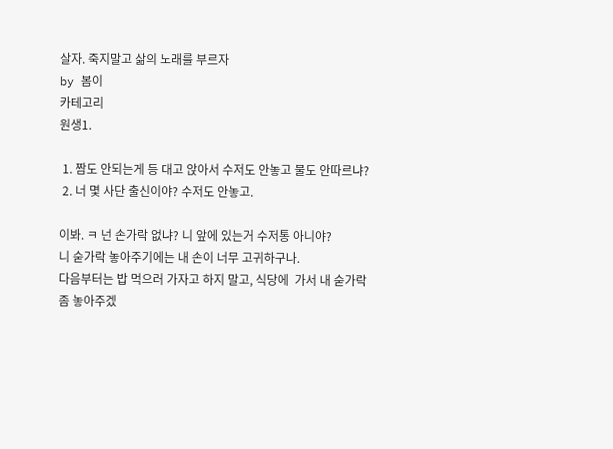살자. 죽지말고 삶의 노래를 부르자
by 봄이
카테고리
원생1.

 1. 짬도 안되는게 등 대고 앉아서 수저도 안놓고 물도 안따르냐?
 2. 너 몇 사단 출신이야? 수저도 안놓고.

이봐. ㅋ 넌 손가락 없냐? 니 앞에 있는거 수저통 아니야?
니 숟가락 놓아주기에는 내 손이 너무 고귀하구나.
다음부터는 밥 먹으러 가자고 하지 말고, 식당에  가서 내 숟가락 좀 놓아주겠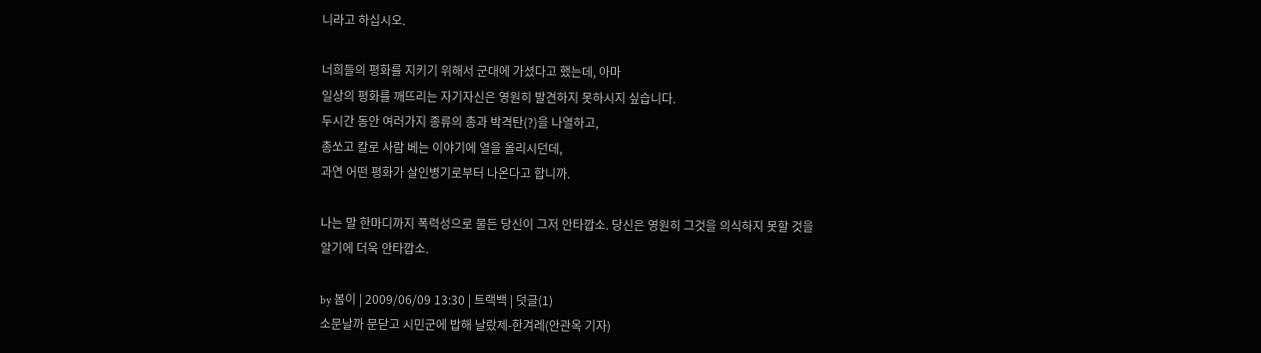니라고 하십시오.

너희들의 평화를 지키기 위해서 군대에 가셨다고 했는데, 아마
일상의 평화를 깨뜨리는 자기자신은 영원히 발견하지 못하시지 싶습니다.
두시간 동안 여러가지 종류의 총과 박격탄(?)을 나열하고,
총쏘고 칼로 사람 베는 이야기에 열을 올리시던데,
과연 어떤 평화가 살인병기로부터 나온다고 합니까.

나는 말 한마디까지 폭력성으로 물든 당신이 그저 안타깝소. 당신은 영원히 그것을 의식하지 못할 것을 알기에 더욱 안타깝소.

by 봄이 | 2009/06/09 13:30 | 트랙백 | 덧글(1)
소문날까 문닫고 시민군에 밥해 날랐제-한겨레(안관옥 기자)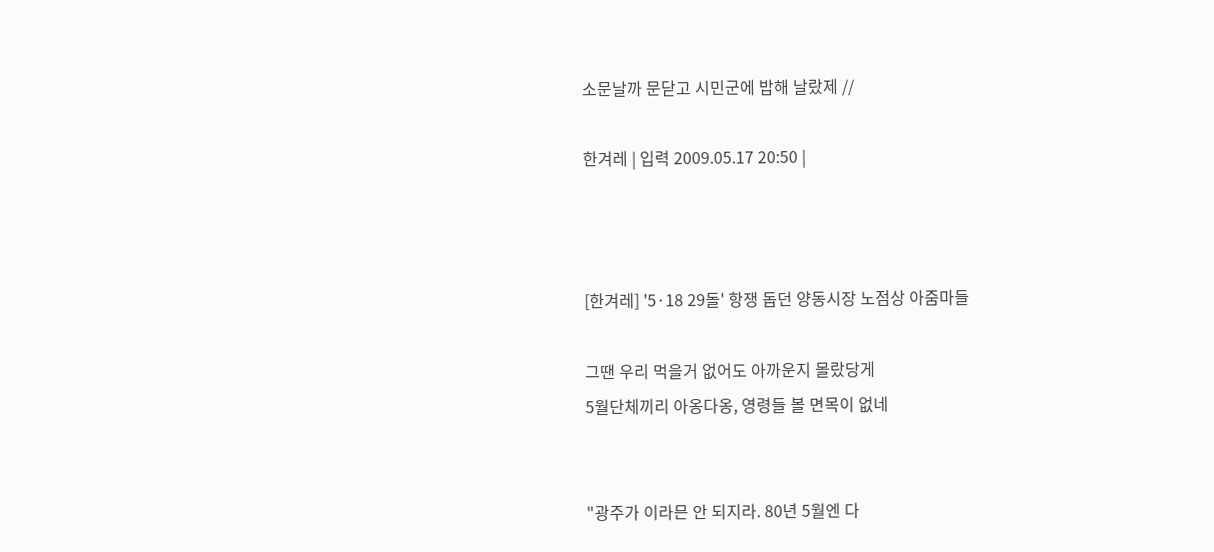소문날까 문닫고 시민군에 밥해 날랐제 //

한겨레 | 입력 2009.05.17 20:50 |



[한겨레] '5·18 29돌' 항쟁 돕던 양동시장 노점상 아줌마들

그땐 우리 먹을거 없어도 아까운지 몰랐당게
5월단체끼리 아옹다옹, 영령들 볼 면목이 없네


"광주가 이라믄 안 되지라. 80년 5월엔 다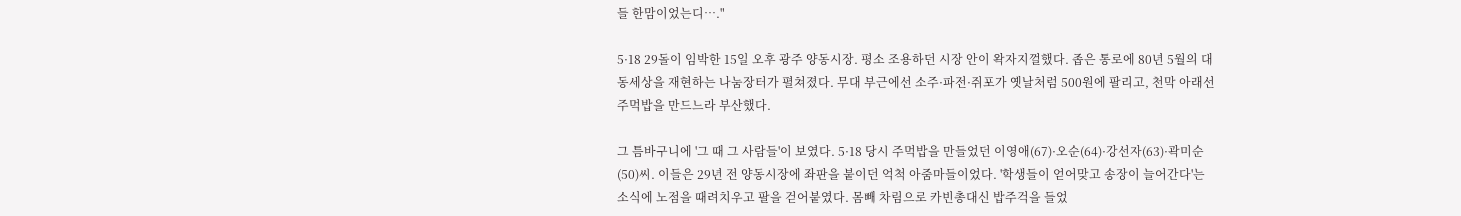들 한맘이었는디…."

5·18 29돌이 임박한 15일 오후 광주 양동시장. 평소 조용하던 시장 안이 왁자지껄했다. 좁은 통로에 80년 5월의 대동세상을 재현하는 나눔장터가 펼쳐졌다. 무대 부근에선 소주·파전·쥐포가 옛날처럼 500원에 팔리고, 천막 아래선 주먹밥을 만드느라 부산했다.

그 틈바구니에 '그 때 그 사람들'이 보였다. 5·18 당시 주먹밥을 만들었던 이영애(67)·오순(64)·강선자(63)·곽미순(50)씨. 이들은 29년 전 양동시장에 좌판을 붙이던 억척 아줌마들이었다. '학생들이 얻어맞고 송장이 늘어간다'는 소식에 노점을 때려치우고 팔을 걷어붙였다. 몸빼 차림으로 카빈총대신 밥주걱을 들었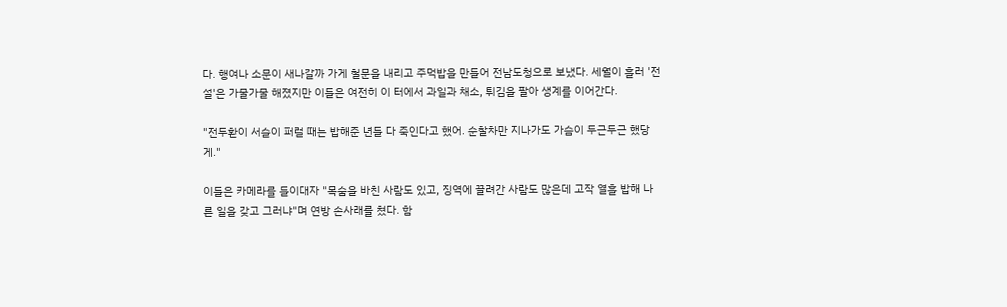다. 행여나 소문이 새나갈까 가게 철문을 내리고 주먹밥을 만들어 전남도청으로 보냈다. 세월이 흘러 '전설'은 가물가물 해졌지만 이들은 여전히 이 터에서 과일과 채소, 튀김을 팔아 생계를 이어간다.

"전두환이 서슬이 퍼럴 때는 밥해준 년들 다 죽인다고 했어. 순찰차만 지나가도 가슴이 두근두근 했당게."

이들은 카메라를 들이대자 "목숨을 바친 사람도 있고, 징역에 끌려간 사람도 많은데 고작 열흘 밥해 나른 일을 갖고 그러냐"며 연방 손사래를 쳤다. 함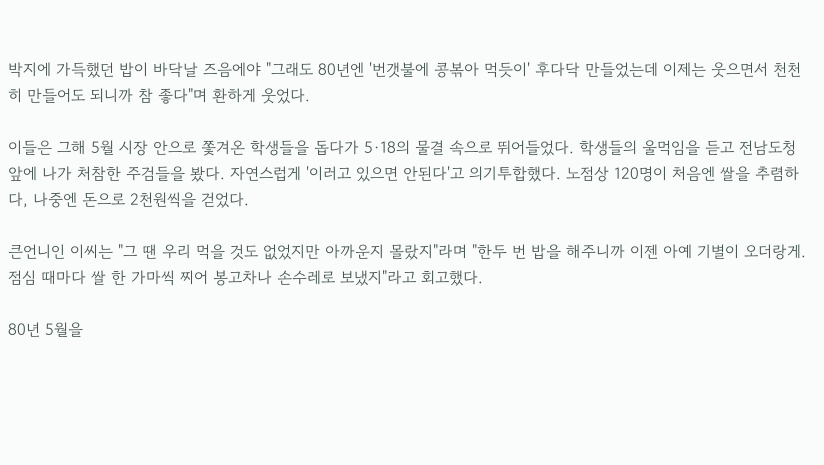박지에 가득했던 밥이 바닥날 즈음에야 "그래도 80년엔 '번갯불에 콩볶아 먹듯이' 후다닥 만들었는데 이제는 웃으면서 천천히 만들어도 되니까 참 좋다"며 환하게 웃었다.

이들은 그해 5월 시장 안으로 쫓겨온 학생들을 돕다가 5·18의 물결 속으로 뛰어들었다. 학생들의 울먹임을 듣고 전남도청 앞에 나가 처참한 주검들을 봤다. 자연스럽게 '이러고 있으면 안된다'고 의기투합했다. 노점상 120명이 처음엔 쌀을 추렴하다, 나중엔 돈으로 2천원씩을 걷었다.

큰언니인 이씨는 "그 땐 우리 먹을 것도 없었지만 아까운지 몰랐지"라며 "한두 번 밥을 해주니까 이젠 아예 기별이 오더랑게. 점심 때마다 쌀 한 가마씩 찌어 봉고차나 손수레로 보냈지"라고 회고했다.

80년 5월을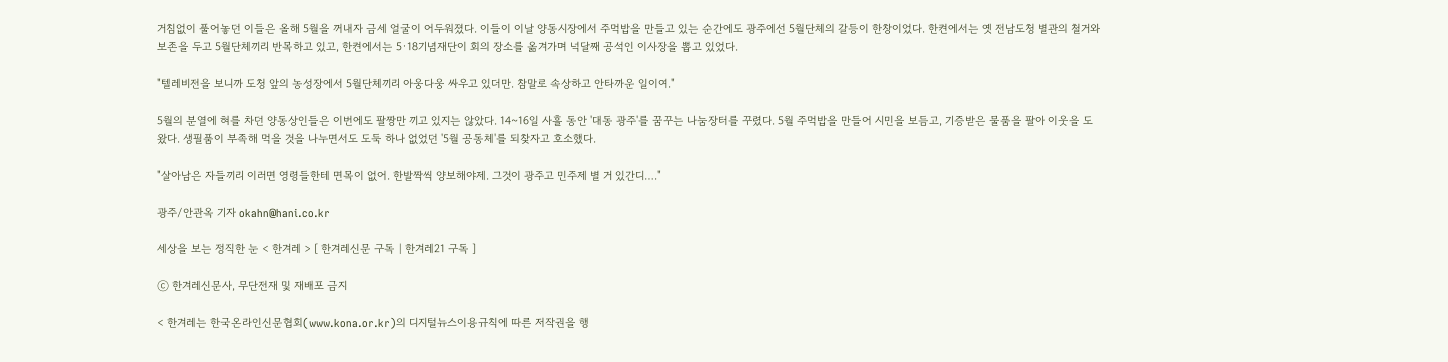거침없이 풀어놓던 이들은 올해 5월을 꺼내자 금세 얼굴이 어두워졌다. 이들이 이날 양동시장에서 주먹밥을 만들고 있는 순간에도 광주에선 5월단체의 갈등이 한창이었다. 한켠에서는 옛 전남도청 별관의 철거와 보존을 두고 5월단체끼리 반목하고 있고, 한켠에서는 5·18기념재단이 회의 장소를 옮겨가며 넉달째 공석인 이사장을 뽑고 있었다.

"텔레비전을 보니까 도청 앞의 농성장에서 5월단체끼리 아웅다웅 싸우고 있더만. 참말로 속상하고 안타까운 일이여."

5월의 분열에 혀를 차던 양동상인들은 이번에도 팔짱만 끼고 있지는 않았다. 14~16일 사흘 동안 '대동 광주'를 꿈꾸는 나눔장터를 꾸렸다. 5월 주먹밥을 만들어 시민을 보듬고, 기증받은 물품을 팔아 이웃을 도왔다. 생필품이 부족해 먹을 것을 나누면서도 도둑 하나 없었던 '5월 공동체'를 되찾자고 호소했다.

"살아남은 자들끼리 이러면 영령들한테 면목이 없어. 한발짝씩 양보해야제. 그것이 광주고 민주제 별 거 있간디…."

광주/안관옥 기자 okahn@hani.co.kr

세상을 보는 정직한 눈 < 한겨레 > [ 한겨레신문 구독 | 한겨레21 구독 ]

ⓒ 한겨레신문사, 무단전재 및 재배포 금지

< 한겨레는 한국온라인신문협회(www.kona.or.kr)의 디지털뉴스이용규칙에 따른 저작권을 행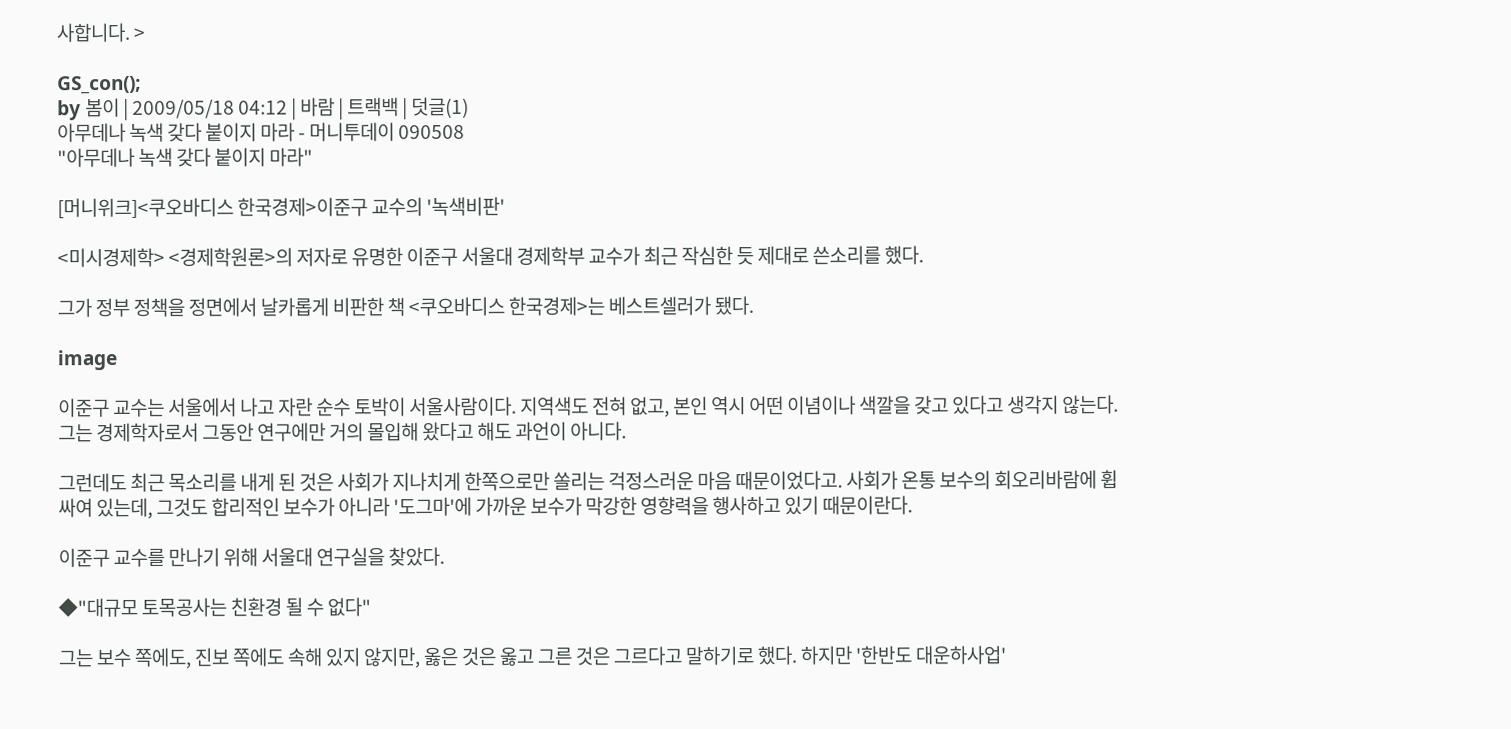사합니다. >

GS_con();
by 봄이 | 2009/05/18 04:12 | 바람 | 트랙백 | 덧글(1)
아무데나 녹색 갖다 붙이지 마라 - 머니투데이 090508
"아무데나 녹색 갖다 붙이지 마라"

[머니위크]<쿠오바디스 한국경제>이준구 교수의 '녹색비판'

<미시경제학> <경제학원론>의 저자로 유명한 이준구 서울대 경제학부 교수가 최근 작심한 듯 제대로 쓴소리를 했다.

그가 정부 정책을 정면에서 날카롭게 비판한 책 <쿠오바디스 한국경제>는 베스트셀러가 됐다.

image

이준구 교수는 서울에서 나고 자란 순수 토박이 서울사람이다. 지역색도 전혀 없고, 본인 역시 어떤 이념이나 색깔을 갖고 있다고 생각지 않는다. 그는 경제학자로서 그동안 연구에만 거의 몰입해 왔다고 해도 과언이 아니다.

그런데도 최근 목소리를 내게 된 것은 사회가 지나치게 한쪽으로만 쏠리는 걱정스러운 마음 때문이었다고. 사회가 온통 보수의 회오리바람에 휩싸여 있는데, 그것도 합리적인 보수가 아니라 '도그마'에 가까운 보수가 막강한 영향력을 행사하고 있기 때문이란다.

이준구 교수를 만나기 위해 서울대 연구실을 찾았다.

◆"대규모 토목공사는 친환경 될 수 없다"

그는 보수 쪽에도, 진보 쪽에도 속해 있지 않지만, 옳은 것은 옳고 그른 것은 그르다고 말하기로 했다. 하지만 '한반도 대운하사업'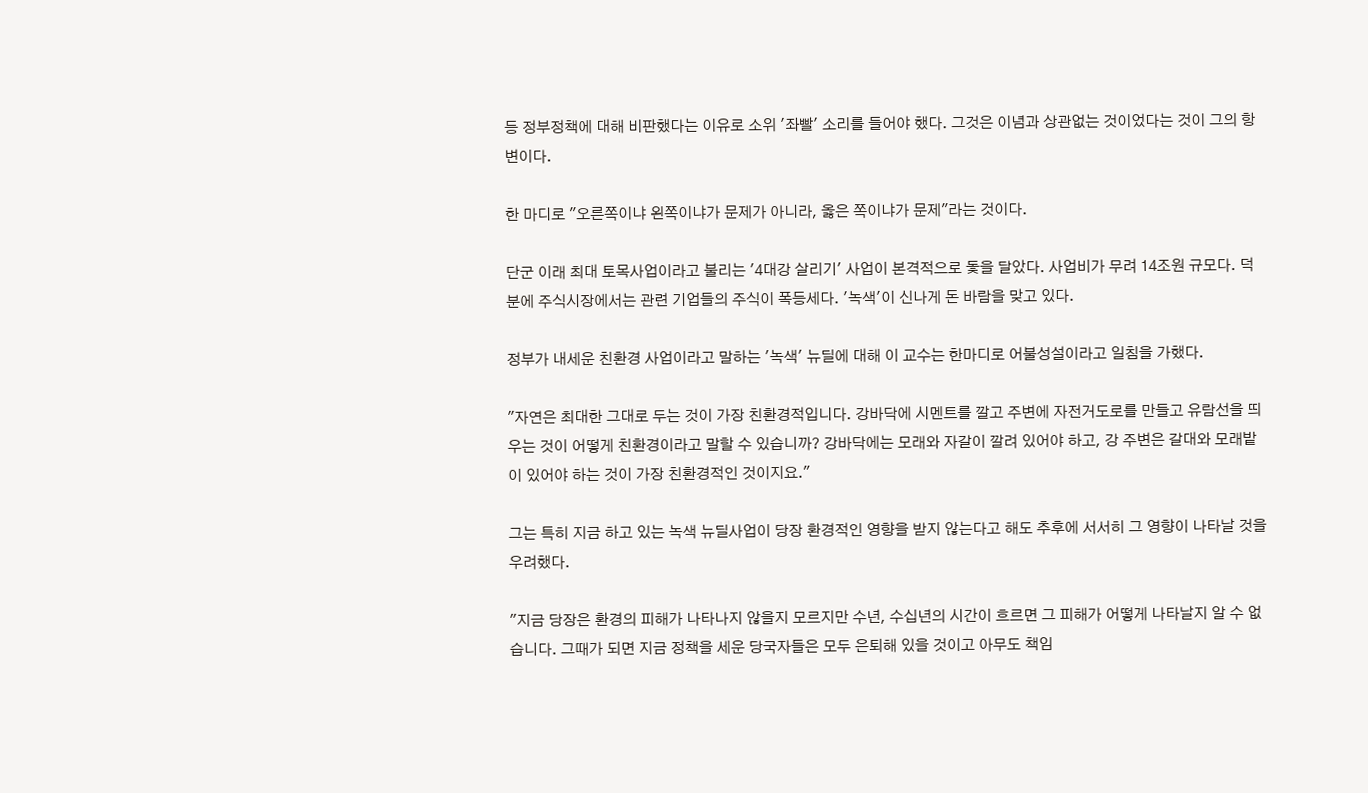등 정부정책에 대해 비판했다는 이유로 소위 '좌빨' 소리를 들어야 했다. 그것은 이념과 상관없는 것이었다는 것이 그의 항변이다.

한 마디로 "오른쪽이냐 왼쪽이냐가 문제가 아니라, 옳은 쪽이냐가 문제"라는 것이다.

단군 이래 최대 토목사업이라고 불리는 '4대강 살리기' 사업이 본격적으로 돛을 달았다. 사업비가 무려 14조원 규모다. 덕분에 주식시장에서는 관련 기업들의 주식이 폭등세다. '녹색'이 신나게 돈 바람을 맞고 있다.

정부가 내세운 친환경 사업이라고 말하는 '녹색' 뉴딜에 대해 이 교수는 한마디로 어불성설이라고 일침을 가했다.

"자연은 최대한 그대로 두는 것이 가장 친환경적입니다. 강바닥에 시멘트를 깔고 주변에 자전거도로를 만들고 유람선을 띄우는 것이 어떻게 친환경이라고 말할 수 있습니까? 강바닥에는 모래와 자갈이 깔려 있어야 하고, 강 주변은 갈대와 모래밭이 있어야 하는 것이 가장 친환경적인 것이지요."

그는 특히 지금 하고 있는 녹색 뉴딜사업이 당장 환경적인 영향을 받지 않는다고 해도 추후에 서서히 그 영향이 나타날 것을 우려했다.

"지금 당장은 환경의 피해가 나타나지 않을지 모르지만 수년, 수십년의 시간이 흐르면 그 피해가 어떻게 나타날지 알 수 없습니다. 그때가 되면 지금 정책을 세운 당국자들은 모두 은퇴해 있을 것이고 아무도 책임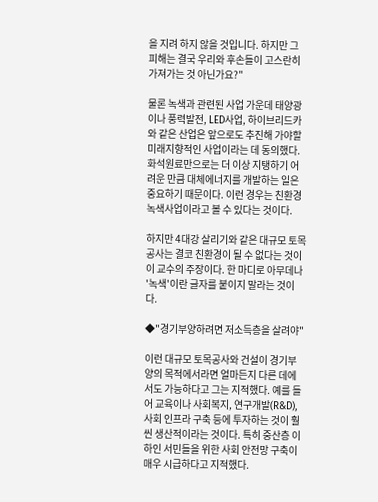을 지려 하지 않을 것입니다. 하지만 그 피해는 결국 우리와 후손들이 고스란히 가져가는 것 아닌가요?"

물론 녹색과 관련된 사업 가운데 태양광이나 풍력발전, LED사업, 하이브리드카와 같은 산업은 앞으로도 추진해 가야할 미래지향적인 사업이라는 데 동의했다. 화석원료만으로는 더 이상 지탱하기 어려운 만큼 대체에너지를 개발하는 일은 중요하기 때문이다. 이런 경우는 친환경 녹색사업이라고 볼 수 있다는 것이다.

하지만 4대강 살리기와 같은 대규모 토목공사는 결코 친환경이 될 수 없다는 것이 이 교수의 주장이다. 한 마디로 아무데나 '녹색'이란 글자를 붙이지 말라는 것이다.

◆"경기부양하려면 저소득층을 살려야"

이런 대규모 토목공사와 건설이 경기부양의 목적에서라면 얼마든지 다른 데에서도 가능하다고 그는 지적했다. 예를 들어 교육이나 사회복지, 연구개발(R&D), 사회 인프라 구축 등에 투자하는 것이 훨씬 생산적이라는 것이다. 특히 중산층 이하인 서민들을 위한 사회 안전망 구축이 매우 시급하다고 지적했다.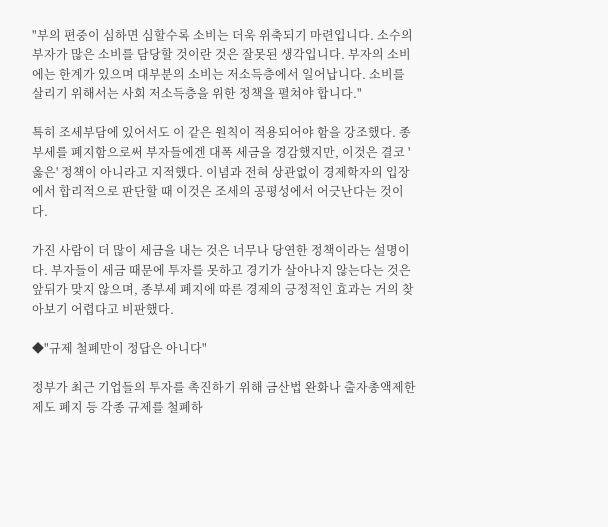"부의 편중이 심하면 심할수록 소비는 더욱 위축되기 마련입니다. 소수의 부자가 많은 소비를 담당할 것이란 것은 잘못된 생각입니다. 부자의 소비에는 한계가 있으며 대부분의 소비는 저소득층에서 일어납니다. 소비를 살리기 위해서는 사회 저소득층을 위한 정책을 펼쳐야 합니다."

특히 조세부담에 있어서도 이 같은 원칙이 적용되어야 함을 강조했다. 종부세를 폐지함으로써 부자들에겐 대폭 세금을 경감했지만, 이것은 결코 '옳은' 정책이 아니라고 지적했다. 이념과 전혀 상관없이 경제학자의 입장에서 합리적으로 판단할 때 이것은 조세의 공평성에서 어긋난다는 것이다.

가진 사람이 더 많이 세금을 내는 것은 너무나 당연한 정책이라는 설명이다. 부자들이 세금 때문에 투자를 못하고 경기가 살아나지 않는다는 것은 앞뒤가 맞지 않으며, 종부세 폐지에 따른 경제의 긍정적인 효과는 거의 찾아보기 어렵다고 비판했다.

◆"규제 철폐만이 정답은 아니다"

정부가 최근 기업들의 투자를 촉진하기 위해 금산법 완화나 출자총액제한제도 폐지 등 각종 규제를 철폐하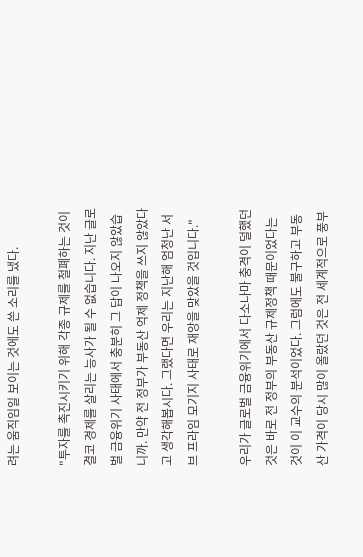려는 움직임일 보이는 것에도 쓴 소리를 냈다.

"투자를 촉진시키기 위해 각종 규제를 철폐하는 것이 결코 경제를 살리는 능사가 될 수 없습니다. 지난 글로벌 금융위기 사태에서 충분히 그 답이 나오지 않았습니까. 만약 전 정부가 부동산 억제 정책을 쓰지 않았다고 생각해봅시다. 그랬다면 우리는 지난해 엄청난 서브 프라임 모기지 사태로 재앙을 맞았을 것입니다."

우리가 글로벌 금융위기에서 다소나마 충격이 덜했던 것은 바로 전 정부의 부동산 규제정책 때문이었다는 것이 이 교수의 분석이었다. 그럼에도 불구하고 부동산 가격이 당시 많이 올랐던 것은 전 세계적으로 풍부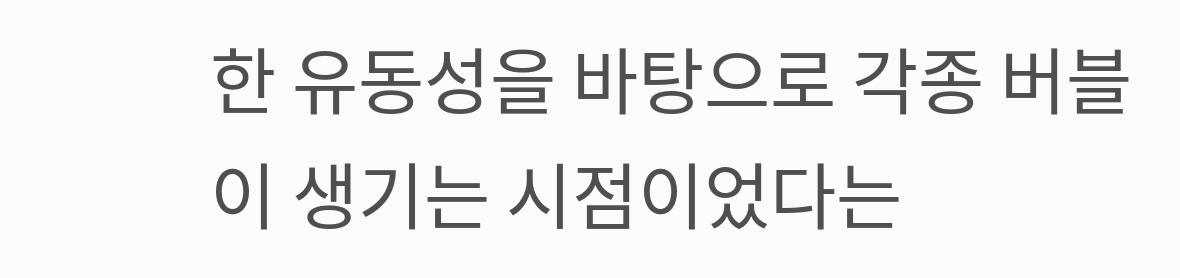한 유동성을 바탕으로 각종 버블이 생기는 시점이었다는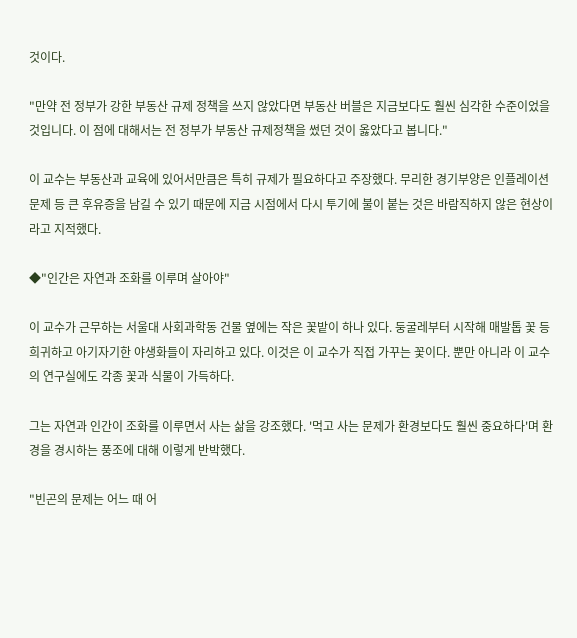것이다.

"만약 전 정부가 강한 부동산 규제 정책을 쓰지 않았다면 부동산 버블은 지금보다도 훨씬 심각한 수준이었을 것입니다. 이 점에 대해서는 전 정부가 부동산 규제정책을 썼던 것이 옳았다고 봅니다."

이 교수는 부동산과 교육에 있어서만큼은 특히 규제가 필요하다고 주장했다. 무리한 경기부양은 인플레이션 문제 등 큰 후유증을 남길 수 있기 때문에 지금 시점에서 다시 투기에 불이 붙는 것은 바람직하지 않은 현상이라고 지적했다.

◆"인간은 자연과 조화를 이루며 살아야"

이 교수가 근무하는 서울대 사회과학동 건물 옆에는 작은 꽃밭이 하나 있다. 둥굴레부터 시작해 매발톱 꽃 등 희귀하고 아기자기한 야생화들이 자리하고 있다. 이것은 이 교수가 직접 가꾸는 꽃이다. 뿐만 아니라 이 교수의 연구실에도 각종 꽃과 식물이 가득하다.

그는 자연과 인간이 조화를 이루면서 사는 삶을 강조했다. '먹고 사는 문제가 환경보다도 훨씬 중요하다'며 환경을 경시하는 풍조에 대해 이렇게 반박했다.

"빈곤의 문제는 어느 때 어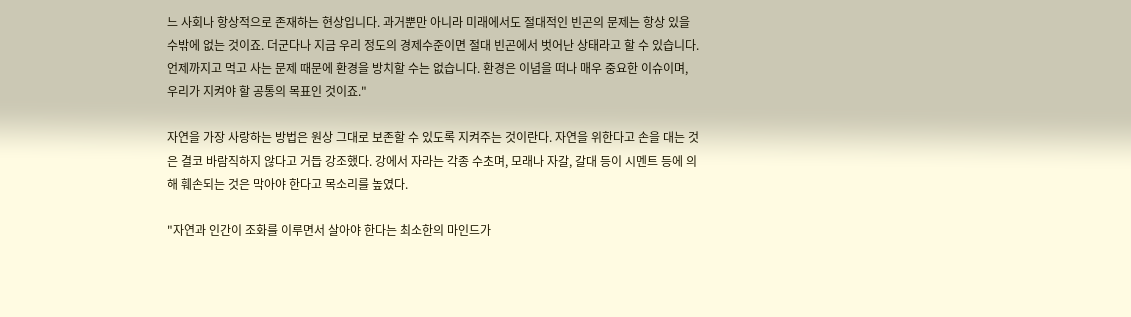느 사회나 항상적으로 존재하는 현상입니다. 과거뿐만 아니라 미래에서도 절대적인 빈곤의 문제는 항상 있을 수밖에 없는 것이죠. 더군다나 지금 우리 정도의 경제수준이면 절대 빈곤에서 벗어난 상태라고 할 수 있습니다. 언제까지고 먹고 사는 문제 때문에 환경을 방치할 수는 없습니다. 환경은 이념을 떠나 매우 중요한 이슈이며, 우리가 지켜야 할 공통의 목표인 것이죠."

자연을 가장 사랑하는 방법은 원상 그대로 보존할 수 있도록 지켜주는 것이란다. 자연을 위한다고 손을 대는 것은 결코 바람직하지 않다고 거듭 강조했다. 강에서 자라는 각종 수초며, 모래나 자갈, 갈대 등이 시멘트 등에 의해 훼손되는 것은 막아야 한다고 목소리를 높였다.

"자연과 인간이 조화를 이루면서 살아야 한다는 최소한의 마인드가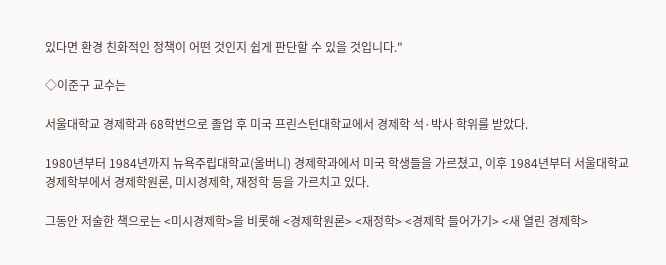있다면 환경 친화적인 정책이 어떤 것인지 쉽게 판단할 수 있을 것입니다."

◇이준구 교수는

서울대학교 경제학과 68학번으로 졸업 후 미국 프린스턴대학교에서 경제학 석·박사 학위를 받았다.

1980년부터 1984년까지 뉴욕주립대학교(올버니) 경제학과에서 미국 학생들을 가르쳤고, 이후 1984년부터 서울대학교 경제학부에서 경제학원론, 미시경제학, 재정학 등을 가르치고 있다.

그동안 저술한 책으로는 <미시경제학>을 비롯해 <경제학원론> <재정학> <경제학 들어가기> <새 열린 경제학>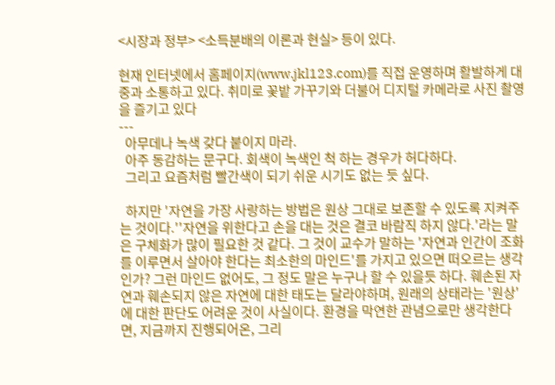<시장과 정부> <소득분배의 이론과 현실> 등이 있다.

현재 인터넷에서 홈페이지(www.jkl123.com)를 직접 운영하며 활발하게 대중과 소통하고 있다. 취미로 꽃밭 가꾸기와 더불어 디지털 카메라로 사진 촬영을 즐기고 있다
---
  아무데나 녹색 갖다 붙이지 마라.
  아주 동감하는 문구다. 회색이 녹색인 척 하는 경우가 허다하다.
  그리고 요즘처럼 빨간색이 되기 쉬운 시기도 없는 듯 싶다.

  하지만 '자연을 가장 사랑하는 방법은 원상 그대로 보존할 수 있도록 지켜주는 것이다.''자연을 위한다고 손을 대는 것은 결코 바람직 하지 않다.'라는 말은 구체화가 많이 필요한 것 같다. 그 것이 교수가 말하는 '자연과 인간이 조화를 이루면서 살아야 한다는 최소한의 마인드'를 가지고 있으면 떠오르는 생각인가? 그런 마인드 없어도, 그 정도 말은 누구나 할 수 있을듯 하다. 훼손된 자연과 훼손되지 않은 자연에 대한 태도는 달라야하며, 원래의 상태라는 '원상'에 대한 판단도 어려운 것이 사실이다. 환경을 막연한 관념으로만 생각한다면, 지금까지 진행되어온, 그리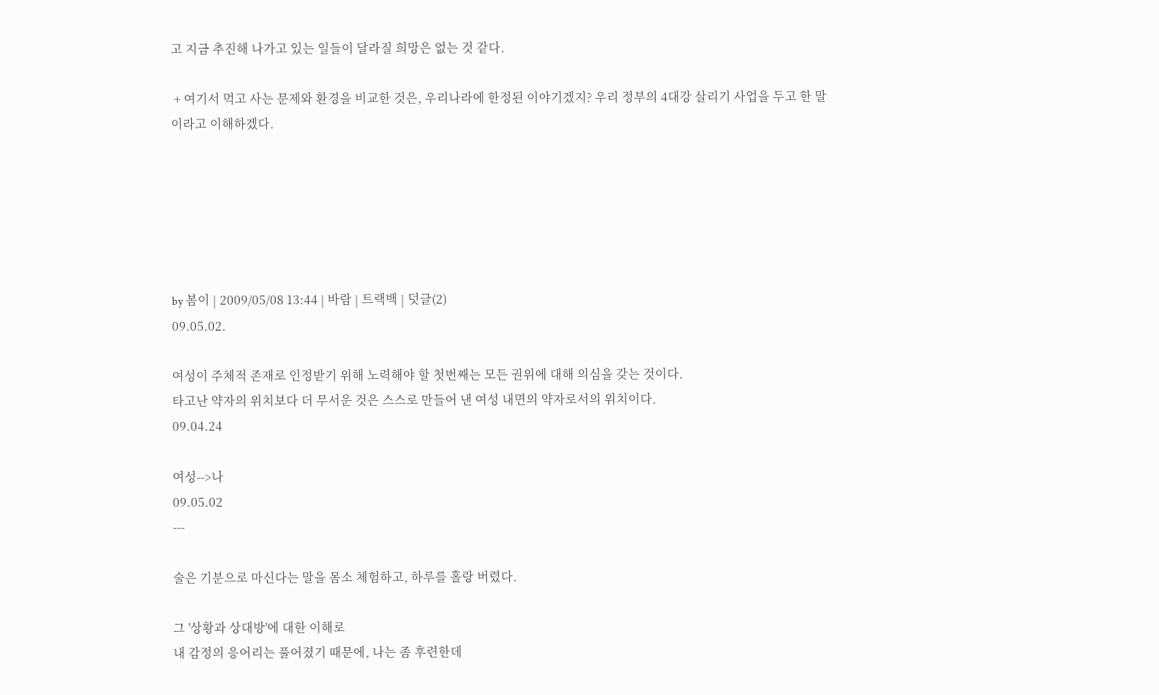고 지금 추진해 나가고 있는 일들이 달라질 희망은 없는 것 같다.

 + 여기서 먹고 사는 문제와 환경을 비교한 것은, 우리나라에 한정된 이야기겠지? 우리 정부의 4대강 살리기 사업을 두고 한 말이라고 이해하겠다.






by 봄이 | 2009/05/08 13:44 | 바람 | 트랙백 | 덧글(2)
09.05.02.

여성이 주체적 존재로 인정받기 위해 노력해야 할 첫번째는 모든 권위에 대해 의심을 갖는 것이다.
타고난 약자의 위치보다 더 무서운 것은 스스로 만들어 낸 여성 내면의 약자로서의 위치이다.
09.04.24

여성-->나
09.05.02
---

술은 기분으로 마신다는 말을 몸소 체험하고, 하루를 홀랑 버렸다.

그 '상황과 상대방'에 대한 이해로
내 감정의 응어리는 풀어졌기 때문에, 나는 좀 후련한데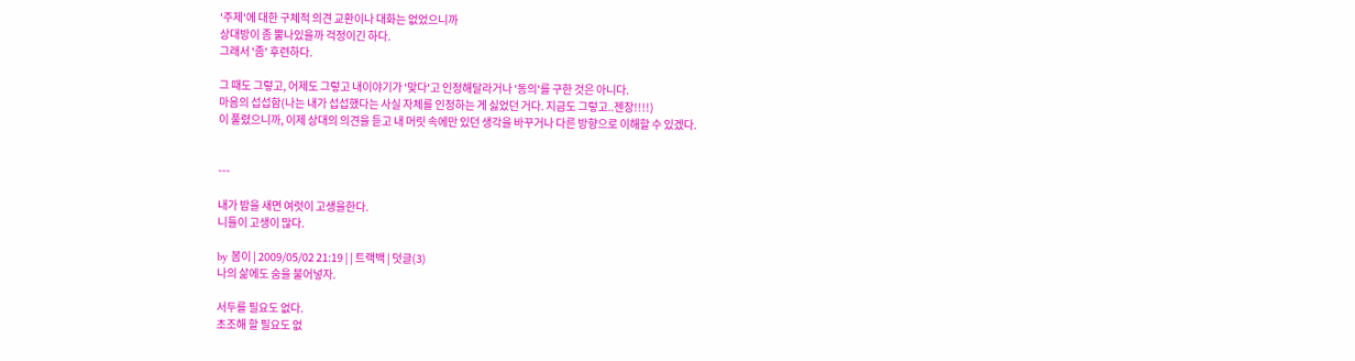'주제'에 대한 구체적 의견 교환이나 대화는 없었으니까
상대방이 좀 뿔나있을까 걱정이긴 하다.
그래서 '좀' 후련하다.

그 때도 그렇고, 어제도 그렇고 내이야기가 '맞다'고 인정해달라거나 '동의'를 구한 것은 아니다.
마음의 섭섭함(나는 내가 섭섭했다는 사실 자체를 인정하는 게 싫었던 거다. 지금도 그렇고..젠장!!!!)
이 풀렸으니까, 이제 상대의 의견을 듣고 내 머릿 속에만 있던 생각을 바꾸거나 다른 방향으로 이해할 수 있겠다.


---

내가 밤을 새면 여럿이 고생을한다.
니들이 고생이 많다.

by 봄이 | 2009/05/02 21:19 | | 트랙백 | 덧글(3)
나의 삶에도 숨을 불어넣자.

서두를 필요도 없다.
초조해 할 필요도 없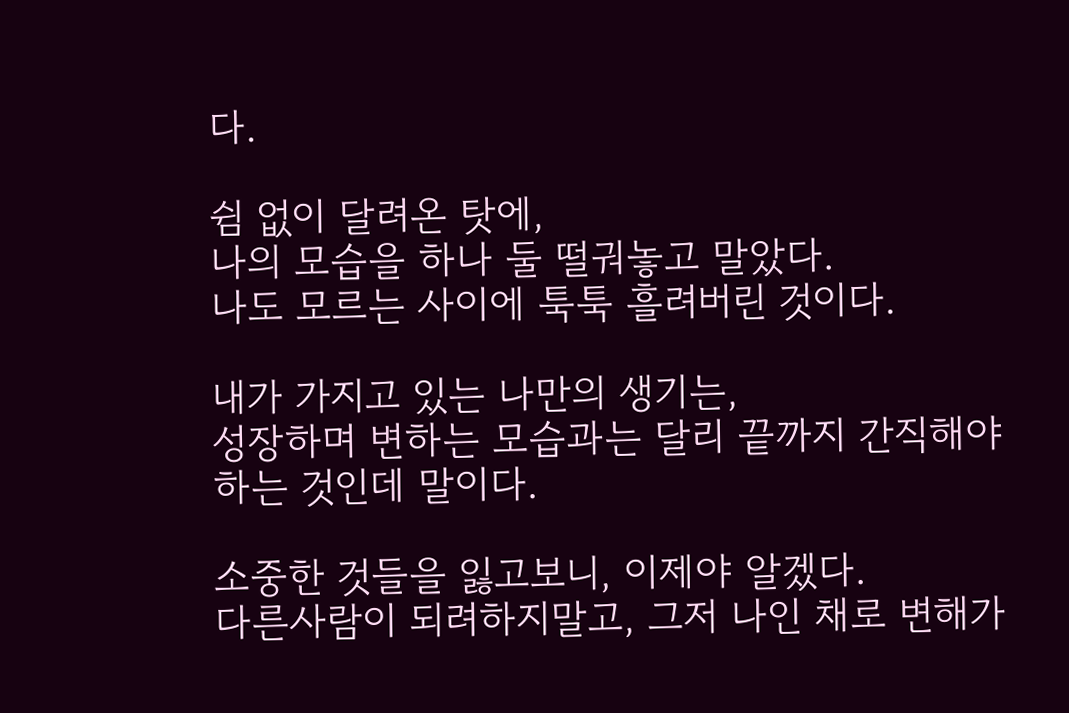다.

쉼 없이 달려온 탓에,
나의 모습을 하나 둘 떨궈놓고 말았다.
나도 모르는 사이에 툭툭 흘려버린 것이다.

내가 가지고 있는 나만의 생기는,
성장하며 변하는 모습과는 달리 끝까지 간직해야 하는 것인데 말이다.

소중한 것들을 잃고보니, 이제야 알겠다.
다른사람이 되려하지말고, 그저 나인 채로 변해가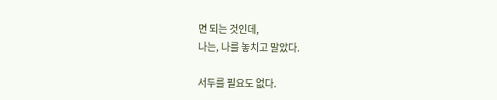면 되는 것인데,
나는, 나를 놓치고 말았다.

서두를 필요도 없다.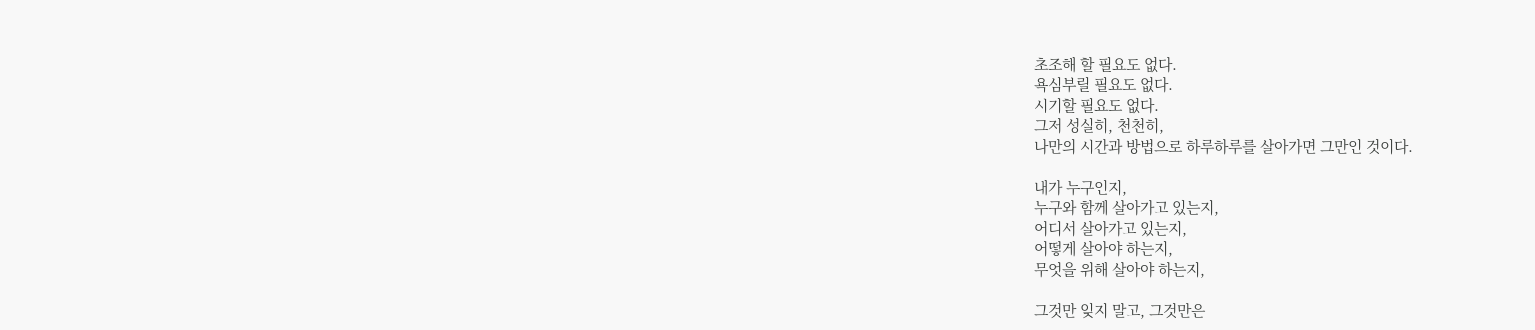초조해 할 필요도 없다.
욕심부릴 필요도 없다.
시기할 필요도 없다.
그저 성실히, 천천히,
나만의 시간과 방법으로 하루하루를 살아가면 그만인 것이다.

내가 누구인지,
누구와 함께 살아가고 있는지,
어디서 살아가고 있는지,
어떻게 살아야 하는지,
무엇을 위해 살아야 하는지,

그것만 잊지 말고, 그것만은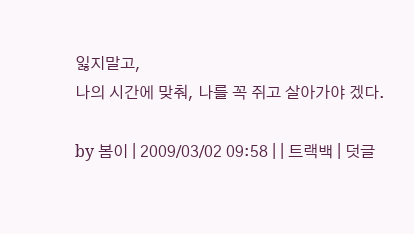잃지말고,
나의 시간에 맞춰, 나를 꼭 쥐고 살아가야 겠다.

by 봄이 | 2009/03/02 09:58 | | 트랙백 | 덧글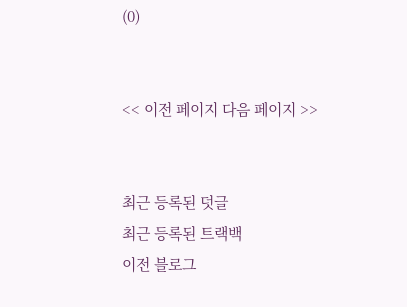(0)


<< 이전 페이지 다음 페이지 >>


최근 등록된 덧글
최근 등록된 트랙백
이전 블로그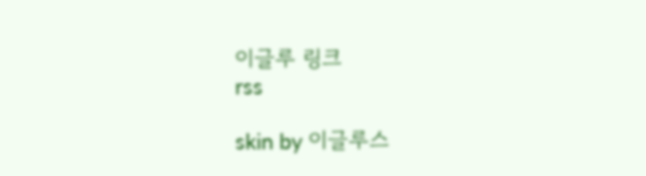이글루 링크
rss

skin by 이글루스